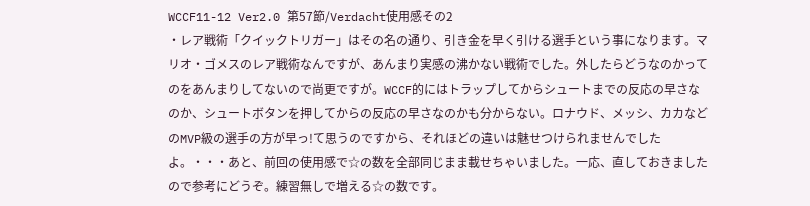WCCF11-12 Ver2.0 第57節/Verdacht使用感その2
・レア戦術「クイックトリガー」はその名の通り、引き金を早く引ける選手という事になります。マリオ・ゴメスのレア戦術なんですが、あんまり実感の沸かない戦術でした。外したらどうなのかってのをあんまりしてないので尚更ですが。WCCF的にはトラップしてからシュートまでの反応の早さなのか、シュートボタンを押してからの反応の早さなのかも分からない。ロナウド、メッシ、カカなどのMVP級の選手の方が早っ!て思うのですから、それほどの違いは魅せつけられませんでしたよ。・・・あと、前回の使用感で☆の数を全部同じまま載せちゃいました。一応、直しておきましたので参考にどうぞ。練習無しで増える☆の数です。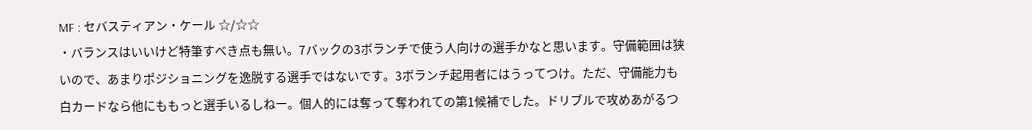MF : セバスティアン・ケール ☆/☆☆
・バランスはいいけど特筆すべき点も無い。7バックの3ボランチで使う人向けの選手かなと思います。守備範囲は狭いので、あまりポジショニングを逸脱する選手ではないです。3ボランチ起用者にはうってつけ。ただ、守備能力も白カードなら他にももっと選手いるしねー。個人的には奪って奪われての第1候補でした。ドリブルで攻めあがるつ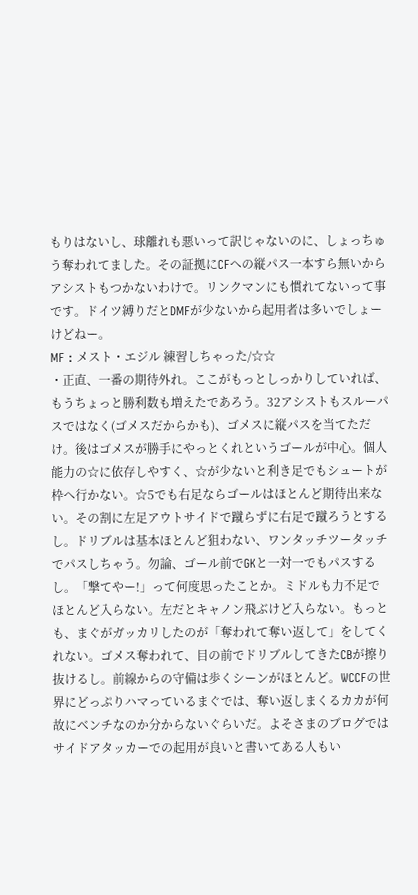もりはないし、球離れも悪いって訳じゃないのに、しょっちゅう奪われてました。その証拠にCFへの縦パス一本すら無いからアシストもつかないわけで。リンクマンにも慣れてないって事です。ドイツ縛りだとDMFが少ないから起用者は多いでしょーけどねー。
MF : メスト・エジル 練習しちゃった/☆☆
・正直、一番の期待外れ。ここがもっとしっかりしていれば、もうちょっと勝利数も増えたであろう。32アシストもスルーパスではなく(ゴメスだからかも)、ゴメスに縦パスを当てただけ。後はゴメスが勝手にやっとくれというゴールが中心。個人能力の☆に依存しやすく、☆が少ないと利き足でもシュートが枠へ行かない。☆5でも右足ならゴールはほとんど期待出来ない。その割に左足アウトサイドで蹴らずに右足で蹴ろうとするし。ドリブルは基本ほとんど狙わない、ワンタッチツータッチでパスしちゃう。勿論、ゴール前でGKと一対一でもパスするし。「撃てやー!」って何度思ったことか。ミドルも力不足でほとんど入らない。左だとキャノン飛ぶけど入らない。もっとも、まぐがガッカリしたのが「奪われて奪い返して」をしてくれない。ゴメス奪われて、目の前でドリブルしてきたCBが擦り抜けるし。前線からの守備は歩くシーンがほとんど。WCCFの世界にどっぷりハマっているまぐでは、奪い返しまくるカカが何故にベンチなのか分からないぐらいだ。よそさまのブログではサイドアタッカーでの起用が良いと書いてある人もい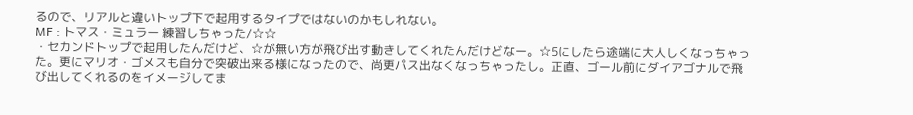るので、リアルと違いトップ下で起用するタイプではないのかもしれない。
MF : トマス・ミュラー 練習しちゃった/☆☆
・セカンドトップで起用したんだけど、☆が無い方が飛び出す動きしてくれたんだけどなー。☆5にしたら途端に大人しくなっちゃった。更にマリオ・ゴメスも自分で突破出来る様になったので、尚更パス出なくなっちゃったし。正直、ゴール前にダイアゴナルで飛び出してくれるのをイメージしてま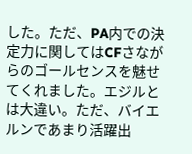した。ただ、PA内での決定力に関してはCFさながらのゴールセンスを魅せてくれました。エジルとは大違い。ただ、バイエルンであまり活躍出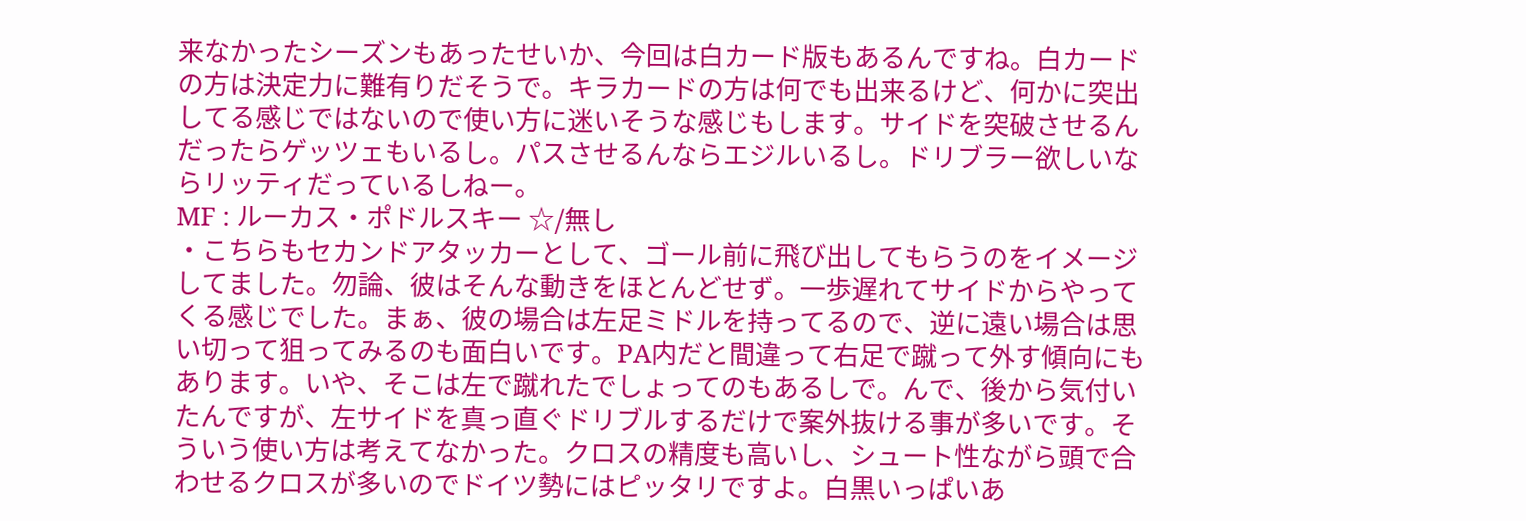来なかったシーズンもあったせいか、今回は白カード版もあるんですね。白カードの方は決定力に難有りだそうで。キラカードの方は何でも出来るけど、何かに突出してる感じではないので使い方に迷いそうな感じもします。サイドを突破させるんだったらゲッツェもいるし。パスさせるんならエジルいるし。ドリブラー欲しいならリッティだっているしねー。
MF : ルーカス・ポドルスキー ☆/無し
・こちらもセカンドアタッカーとして、ゴール前に飛び出してもらうのをイメージしてました。勿論、彼はそんな動きをほとんどせず。一歩遅れてサイドからやってくる感じでした。まぁ、彼の場合は左足ミドルを持ってるので、逆に遠い場合は思い切って狙ってみるのも面白いです。PA内だと間違って右足で蹴って外す傾向にもあります。いや、そこは左で蹴れたでしょってのもあるしで。んで、後から気付いたんですが、左サイドを真っ直ぐドリブルするだけで案外抜ける事が多いです。そういう使い方は考えてなかった。クロスの精度も高いし、シュート性ながら頭で合わせるクロスが多いのでドイツ勢にはピッタリですよ。白黒いっぱいあ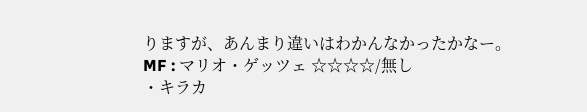りますが、あんまり違いはわかんなかったかなー。
MF : マリオ・ゲッツェ ☆☆☆☆/無し
・キラカ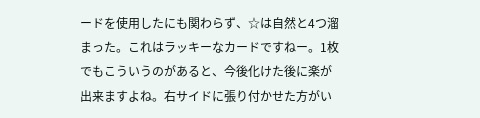ードを使用したにも関わらず、☆は自然と4つ溜まった。これはラッキーなカードですねー。1枚でもこういうのがあると、今後化けた後に楽が出来ますよね。右サイドに張り付かせた方がい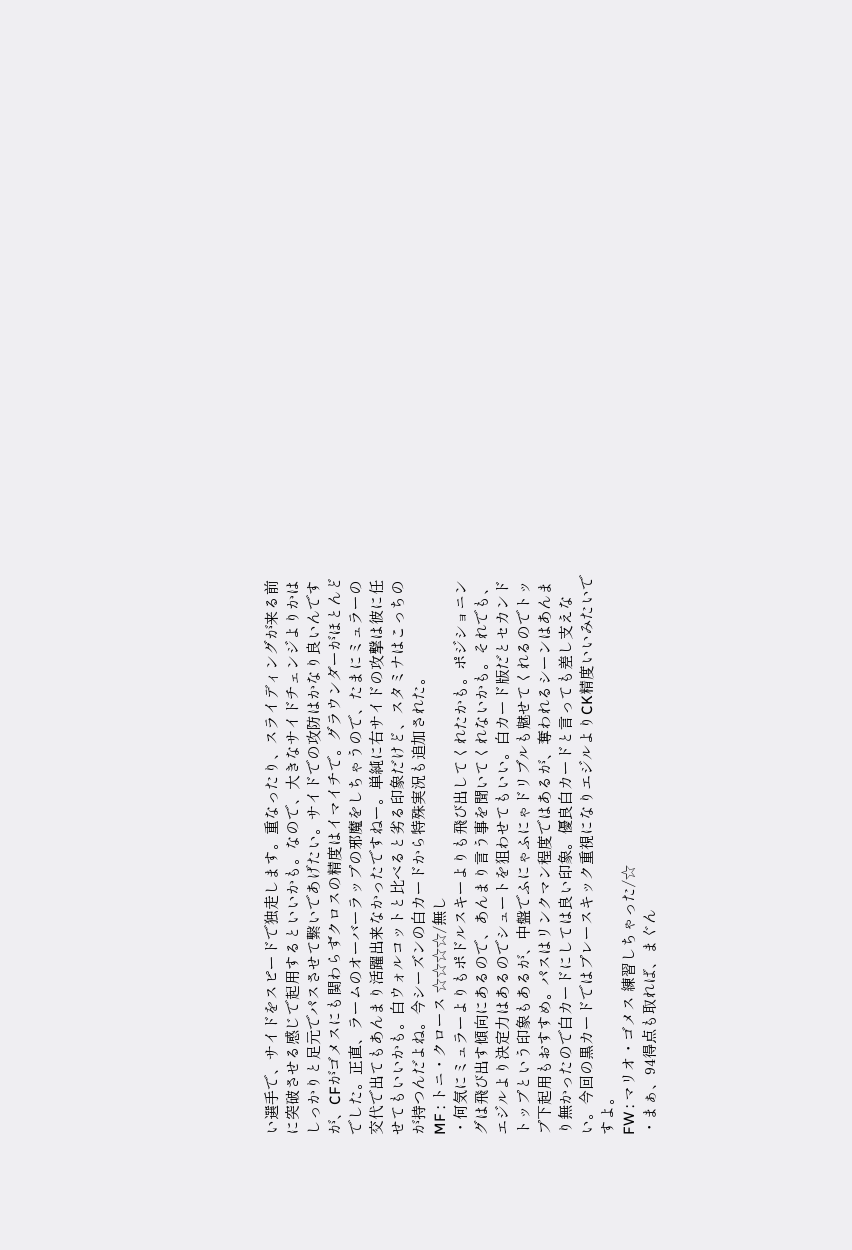い選手で、サイドをスピードで独走します。重なったり、スライディングが来る前に突破させる感じで起用するといいかも。なので、大きなサイドチェンジよりかはしっかりと足元でパスさせて繋いであげたい。サイドでの攻防はかなり良いんですが、CFがゴメスにも関わらずクロスの精度はイマイチで。グラウンダーがほとんどでした。正直、ラームのオーバーラップの邪魔をしちゃうので、たまにミュラーの交代で出てもあんまり活躍出来なかったですねー。単純に右サイドの攻撃は彼に任せてもいいかも。白ウォルコットと比べると劣る印象だけど、スタミナはこっちのが持つんだよね。今シーズンの白カードから特殊実況も追加された。
MF : トニ・クロース ☆☆☆☆/無し
・何気にミュラーよりもポドルスキーよりも飛び出してくれたかも。ポジショニングは飛び出す傾向にあるので、あんまり言う事を聞いてくれないかも。それでも、エジルより決定力はあるのでシュートを狙わせてもいい。白カード版だとセカンドトップという印象もあるが、中盤でふにゃふにゃドリブルも魅せてくれるのでトップ下起用もおすすめ。パスはリンクマン程度ではあるが、奪われるシーンはあんまり無かったので白カードにしては良い印象。優良白カードと言っても差し支えない。今回の黒カードではプレースキック重視になりエジルよりCK精度いいみたいですよ。
FW : マリオ・ゴメス 練習しちゃった/☆
・まぁ、94得点も取れば、まぐん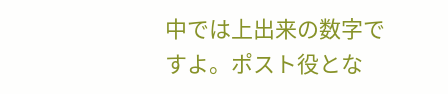中では上出来の数字ですよ。ポスト役とな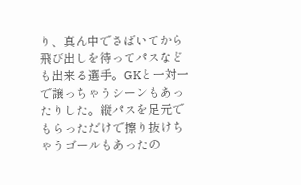り、真ん中でさばいてから飛び出しを待ってパスなども出来る選手。GKと一対一で譲っちゃうシーンもあったりした。縦パスを足元でもらっただけで擦り抜けちゃうゴールもあったの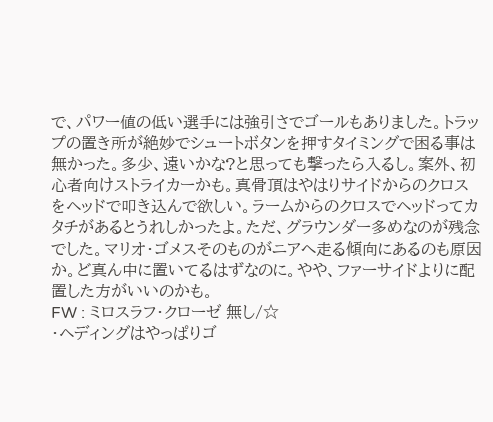で、パワー値の低い選手には強引さでゴールもありました。トラップの置き所が絶妙でシュートボタンを押すタイミングで困る事は無かった。多少、遠いかな?と思っても撃ったら入るし。案外、初心者向けストライカーかも。真骨頂はやはりサイドからのクロスをヘッドで叩き込んで欲しい。ラームからのクロスでヘッドってカタチがあるとうれしかったよ。ただ、グラウンダー多めなのが残念でした。マリオ・ゴメスそのものがニアへ走る傾向にあるのも原因か。ど真ん中に置いてるはずなのに。やや、ファーサイドよりに配置した方がいいのかも。
FW : ミロスラフ・クローゼ 無し/☆
・ヘディングはやっぱりゴ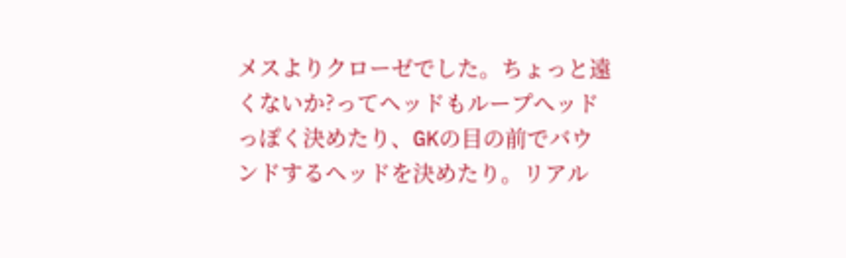メスよりクローゼでした。ちょっと遠くないか?ってヘッドもループへッドっぽく決めたり、GKの目の前でバウンドするヘッドを決めたり。リアル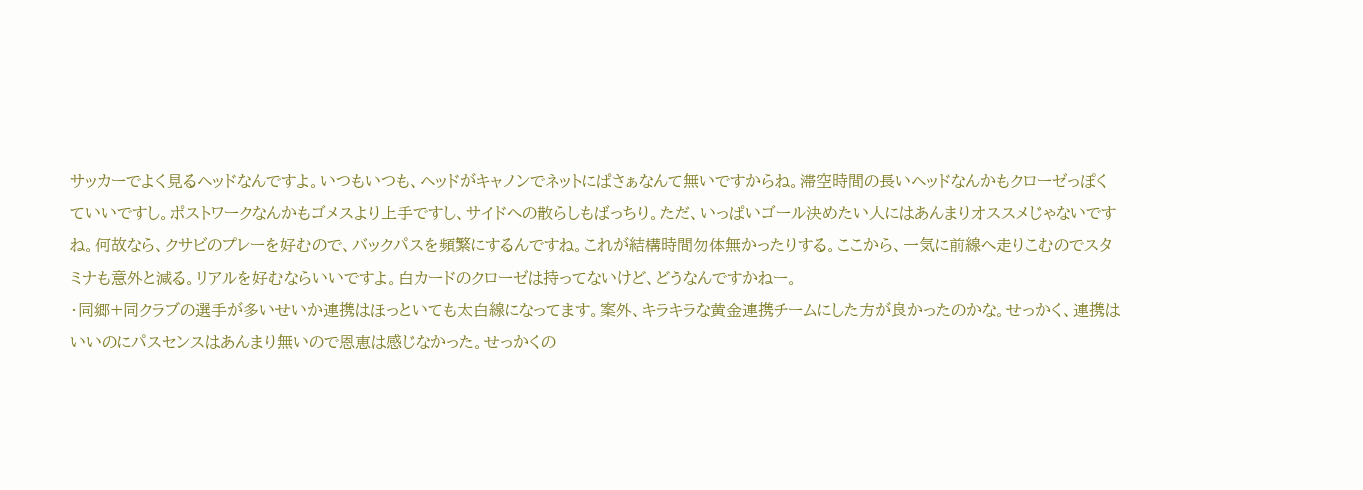サッカーでよく見るヘッドなんですよ。いつもいつも、ヘッドがキャノンでネットにぱさぁなんて無いですからね。滞空時間の長いヘッドなんかもクローゼっぽくていいですし。ポストワークなんかもゴメスより上手ですし、サイドへの散らしもばっちり。ただ、いっぱいゴール決めたい人にはあんまりオススメじゃないですね。何故なら、クサビのプレーを好むので、バックパスを頻繁にするんですね。これが結構時間勿体無かったりする。ここから、一気に前線へ走りこむのでスタミナも意外と減る。リアルを好むならいいですよ。白カードのクローゼは持ってないけど、どうなんですかねー。
・同郷+同クラブの選手が多いせいか連携はほっといても太白線になってます。案外、キラキラな黄金連携チームにした方が良かったのかな。せっかく、連携はいいのにパスセンスはあんまり無いので恩恵は感じなかった。せっかくの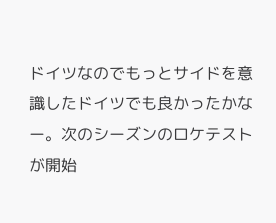ドイツなのでもっとサイドを意識したドイツでも良かったかなー。次のシーズンのロケテストが開始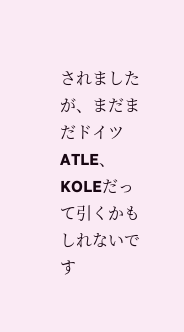されましたが、まだまだドイツATLE、KOLEだって引くかもしれないです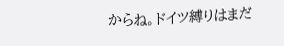からね。ドイツ縛りはまだ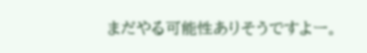まだやる可能性ありそうですよー。